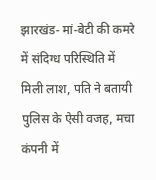झारखंड- मां-बेटी की कमरे में संदिग्ध परिस्थिति में मिली लाश, पति ने बतायी पुलिस के ऐसी वजह, मचा कंपनी में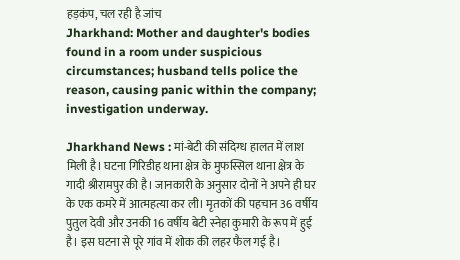हड़कंप, चल रही है जांच
Jharkhand: Mother and daughter's bodies found in a room under suspicious circumstances; husband tells police the reason, causing panic within the company; investigation underway.

Jharkhand News : मां-बेटी की संदिग्ध हालत में लाश मिली है। घटना गिरिडीह थाना क्षेत्र के मुफस्सिल थाना क्षेत्र के गादी श्रीरामपुर की है। जानकारी के अनुसार दोनों ने अपने ही घर के एक कमरे में आत्महत्या कर ली। मृतकों की पहचान 36 वर्षीय पुतुल देवी और उनकी 16 वर्षीय बेटी स्नेहा कुमारी के रूप में हुई है। इस घटना से पूरे गांव में शोक की लहर फैल गई है।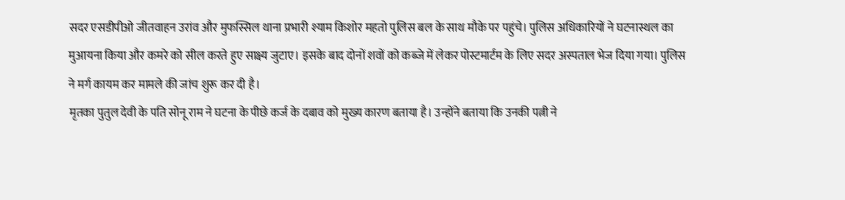सदर एसडीपीओ जीतवाहन उरांव और मुफस्सिल थाना प्रभारी श्याम किशोर महतो पुलिस बल के साथ मौके पर पहुंचे। पुलिस अधिकारियों ने घटनास्थल का मुआयना किया और कमरे को सील करते हुए साक्ष्य जुटाए। इसके बाद दोनों शवों को कब्जे में लेकर पोस्टमार्टम के लिए सदर अस्पताल भेज दिया गया। पुलिस ने मर्ग कायम कर मामले की जांच शुरू कर दी है।
मृतका पुतुल देवी के पति सोनू राम ने घटना के पीछे कर्ज के दबाव को मुख्य कारण बताया है। उन्होंने बताया कि उनकी पत्नी ने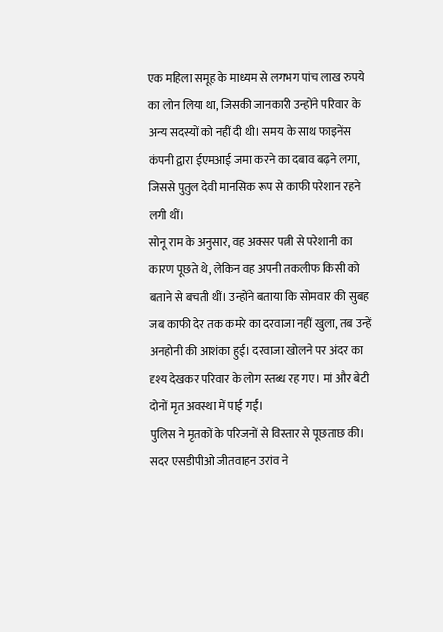एक महिला समूह के माध्यम से लगभग पांच लाख रुपये का लोन लिया था, जिसकी जानकारी उन्होंने परिवार के अन्य सदस्यों को नहीं दी थी। समय के साथ फाइनेंस कंपनी द्वारा ईएमआई जमा करने का दबाव बढ़ने लगा, जिससे पुतुल देवी मानसिक रूप से काफी परेशान रहने लगी थीं।
सोनू राम के अनुसार, वह अक्सर पत्नी से परेशानी का कारण पूछते थे, लेकिन वह अपनी तकलीफ किसी को बताने से बचती थीं। उन्होंने बताया कि सोमवार की सुबह जब काफी देर तक कमरे का दरवाजा नहीं खुला, तब उन्हें अनहोनी की आशंका हुई। दरवाजा खोलने पर अंदर का दृश्य देखकर परिवार के लोग स्तब्ध रह गए। मां और बेटी दोनों मृत अवस्था में पाई गईं।
पुलिस ने मृतकों के परिजनों से विस्तार से पूछताछ की। सदर एसडीपीओ जीतवाहन उरांव ने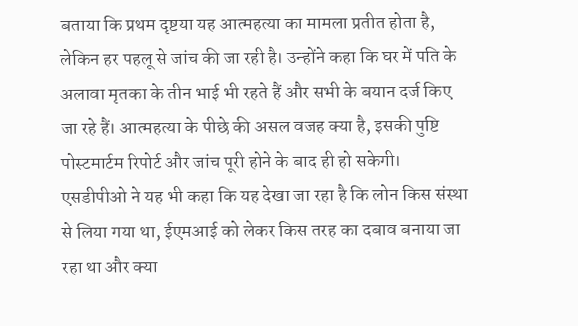बताया कि प्रथम दृष्टया यह आत्महत्या का मामला प्रतीत होता है, लेकिन हर पहलू से जांच की जा रही है। उन्होंने कहा कि घर में पति के अलावा मृतका के तीन भाई भी रहते हैं और सभी के बयान दर्ज किए जा रहे हैं। आत्महत्या के पीछे की असल वजह क्या है, इसकी पुष्टि पोस्टमार्टम रिपोर्ट और जांच पूरी होने के बाद ही हो सकेगी।
एसडीपीओ ने यह भी कहा कि यह देखा जा रहा है कि लोन किस संस्था से लिया गया था, ईएमआई को लेकर किस तरह का दबाव बनाया जा रहा था और क्या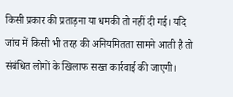किसी प्रकार की प्रताड़ना या धमकी तो नहीं दी गई। यदि जांच में किसी भी तरह की अनियमितता सामने आती है तो संबंधित लोगों के खिलाफ सख्त कार्रवाई की जाएगी।